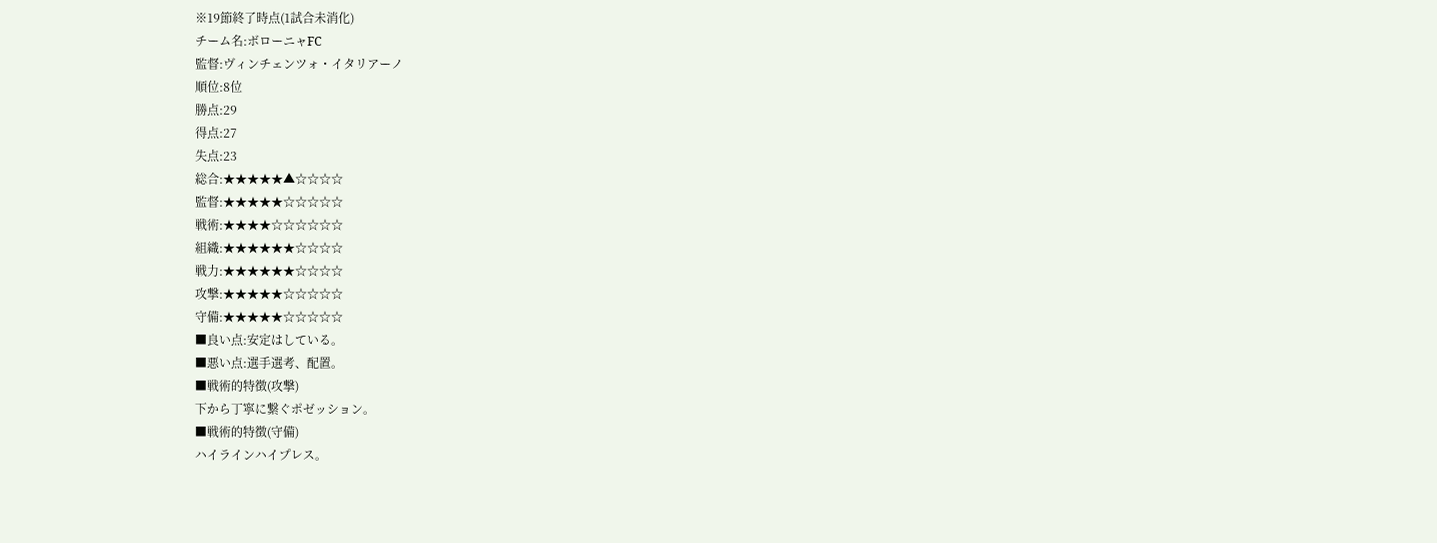※19節終了時点(1試合未消化)
チーム名:ボローニャFC
監督:ヴィンチェンツォ・イタリアーノ
順位:8位
勝点:29
得点:27
失点:23
総合:★★★★★▲☆☆☆☆
監督:★★★★★☆☆☆☆☆
戦術:★★★★☆☆☆☆☆☆
組織:★★★★★★☆☆☆☆
戦力:★★★★★★☆☆☆☆
攻撃:★★★★★☆☆☆☆☆
守備:★★★★★☆☆☆☆☆
■良い点:安定はしている。
■悪い点:選手選考、配置。
■戦術的特徴(攻撃)
下から丁寧に繋ぐポゼッション。
■戦術的特徴(守備)
ハイラインハイプレス。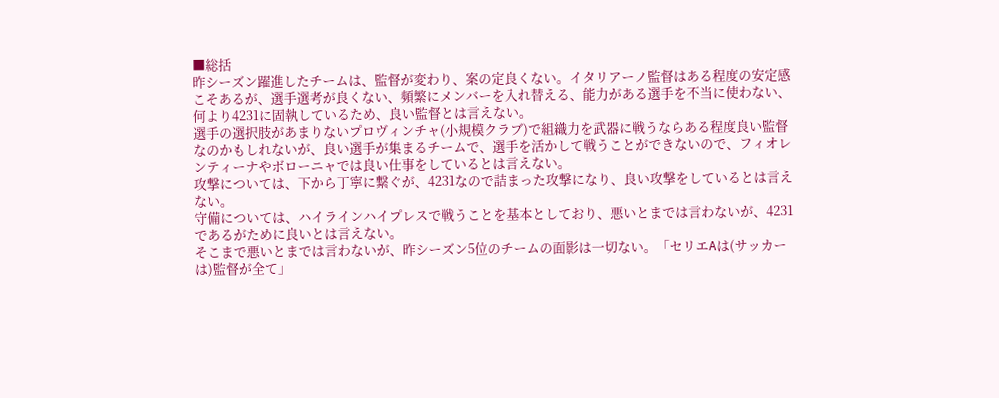■総括
昨シーズン躍進したチームは、監督が変わり、案の定良くない。イタリアーノ監督はある程度の安定感こそあるが、選手選考が良くない、頻繁にメンバーを入れ替える、能力がある選手を不当に使わない、何より4231に固執しているため、良い監督とは言えない。
選手の選択肢があまりないプロヴィンチャ(小規模クラブ)で組織力を武器に戦うならある程度良い監督なのかもしれないが、良い選手が集まるチームで、選手を活かして戦うことができないので、フィオレンティーナやボローニャでは良い仕事をしているとは言えない。
攻撃については、下から丁寧に繋ぐが、4231なので詰まった攻撃になり、良い攻撃をしているとは言えない。
守備については、ハイラインハイプレスで戦うことを基本としており、悪いとまでは言わないが、4231であるがために良いとは言えない。
そこまで悪いとまでは言わないが、昨シーズン5位のチームの面影は一切ない。「セリエAは(サッカーは)監督が全て」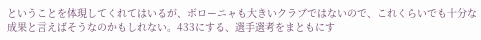ということを体現してくれてはいるが、ボローニャも大きいクラブではないので、これくらいでも十分な成果と言えばそうなのかもしれない。433にする、選手選考をまともにす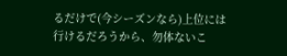るだけで(今シーズンなら)上位には行けるだろうから、勿体ないこ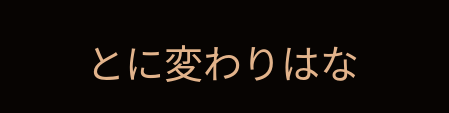とに変わりはな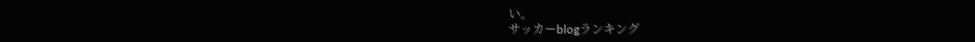い。
サッカーblogランキング